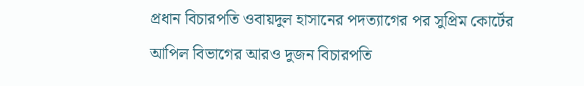প্রধান বিচারপতি ওবায়দুল হাসানের পদত্যাগের পর সুপ্রিম কোর্টের আপিল বিভাগের আরও দুজন বিচারপতি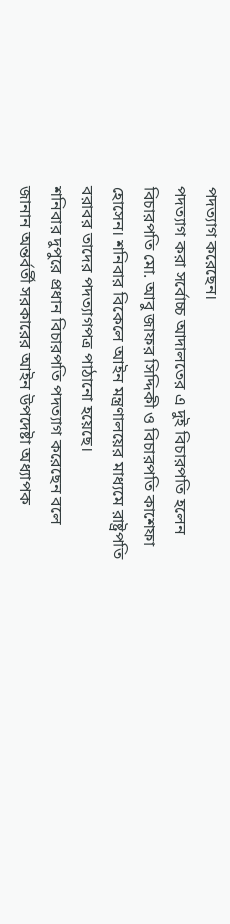পদত্যাগ করেছেন।
পদত্যাগ করা সর্বোচ্চ আদালতের এ দুই বিচারপতি হলেন বিচারপতি মো. আবু জাফর সিদ্দিকী ও বিচারপতি কাশেফা হোসেন। শনিবার বিকেলে আইন মন্ত্রণালয়ের মাধ্যমে রাষ্ট্রপতি বরাবর তাদের পদত্যাগপত্র পাঠানো হয়েছে।
শনিবার দুপুরে প্রধান বিচারপতি পদত্যাগ করেছেন বলে জানান অন্তর্বর্তী সরকারের আইন উপদেষ্টা অধ্যাপক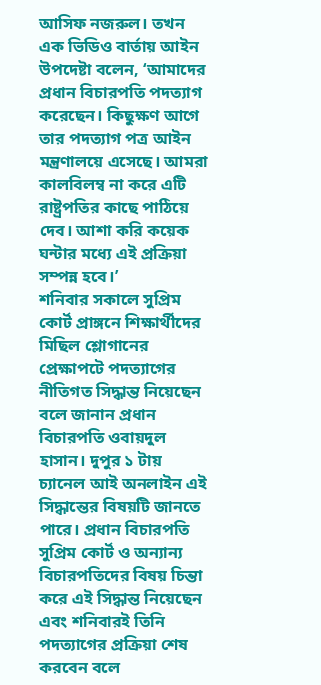আসিফ নজরুল। তখন এক ভিডিও বার্তায় আইন উপদেষ্টা বলেন, ‘আমাদের প্রধান বিচারপতি পদত্যাগ করেছেন। কিছুক্ষণ আগে তার পদত্যাগ পত্র আইন মন্ত্রণালয়ে এসেছে। আমরা কালবিলম্ব না করে এটি রাষ্ট্রপতির কাছে পাঠিয়ে দেব। আশা করি কয়েক ঘন্টার মধ্যে এই প্রক্রিয়া সম্পন্ন হবে।’
শনিবার সকালে সুপ্রিম কোর্ট প্রাঙ্গনে শিক্ষার্থীদের মিছিল শ্লোগানের প্রেক্ষাপটে পদত্যাগের নীতিগত সিদ্ধান্ত নিয়েছেন বলে জানান প্রধান বিচারপতি ওবায়দুল হাসান। দুপুর ১ টায় চ্যানেল আই অনলাইন এই সিদ্ধান্তের বিষয়টি জানতে পারে। প্রধান বিচারপতি সুপ্রিম কোর্ট ও অন্যান্য বিচারপতিদের বিষয় চিন্তা করে এই সিদ্ধান্ত নিয়েছেন এবং শনিবারই তিনি পদত্যাগের প্রক্রিয়া শেষ করবেন বলে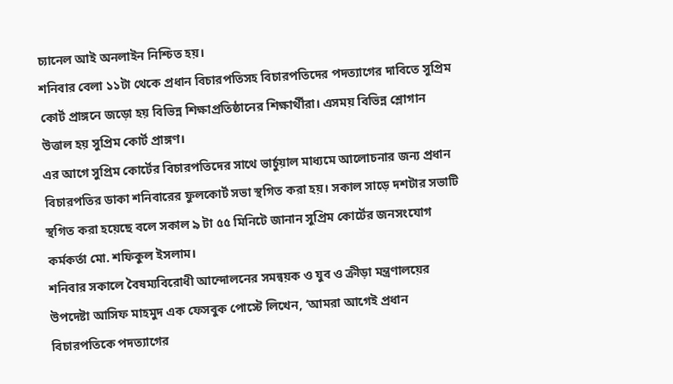চ্যানেল আই অনলাইন নিশ্চিত হয়।
শনিবার বেলা ১১টা থেকে প্রধান বিচারপতিসহ বিচারপতিদের পদত্যাগের দাবিতে সুপ্রিম কোর্ট প্রাঙ্গনে জড়ো হয় বিভিন্ন শিক্ষাপ্রতিষ্ঠানের শিক্ষার্থীরা। এসময় বিভিন্ন শ্লোগান উত্তাল হয় সুপ্রিম কোর্ট প্রাঙ্গণ।
এর আগে সুপ্রিম কোর্টের বিচারপতিদের সাথে ভার্চুয়াল মাধ্যমে আলোচনার জন্য প্রধান বিচারপতির ডাকা শনিবারের ফুলকোর্ট সভা স্থগিত করা হয়। সকাল সাড়ে দশটার সভাটি স্থগিত করা হয়েছে বলে সকাল ৯ টা ৫৫ মিনিটে জানান সুপ্রিম কোর্টের জনসংযোগ কর্মকর্তা মো. শফিকুল ইসলাম।
শনিবার সকালে বৈষম্যবিরোধী আন্দোলনের সমন্বয়ক ও যুব ও ক্রীড়া মন্ত্রণালয়ের উপদেষ্টা আসিফ মাহমুদ এক ফেসবুক পোস্টে লিখেন, ‘আমরা আগেই প্রধান বিচারপতিকে পদত্যাগের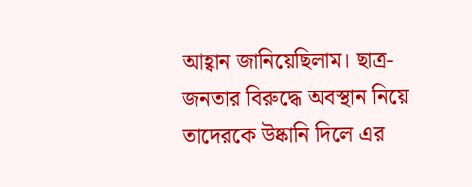আহ্বান জানিয়েছিলাম। ছাত্র-জনতার বিরুদ্ধে অবস্থান নিয়ে তাদেরকে উষ্কানি দিলে এর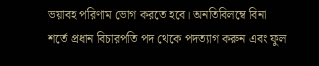ভয়াবহ পরিণাম ভোগ করতে হবে। অনতিবিলম্বে বিনা শর্তে প্রধান বিচারপতি পদ থেকে পদত্যাগ করুন এবং ফুল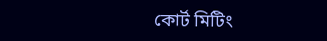কোর্ট মিটিং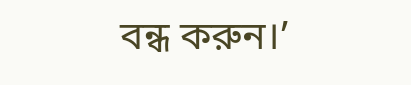বন্ধ করুন।’